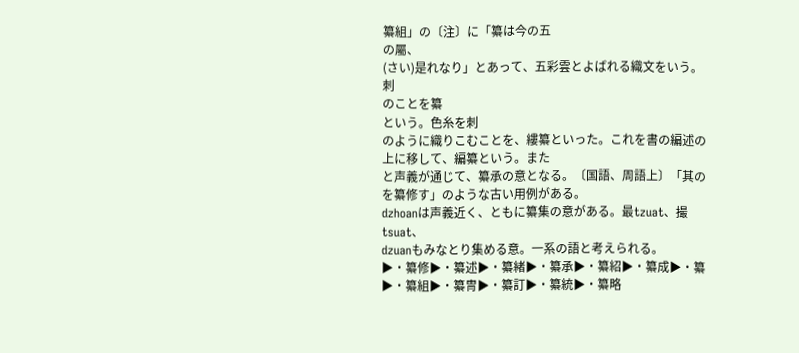纂組」の〔注〕に「纂は今の五
の屬、
(さい)是れなり」とあって、五彩雲とよばれる織文をいう。刺
のことを纂
という。色糸を刺
のように織りこむことを、縷纂といった。これを書の編述の上に移して、編纂という。また
と声義が通じて、纂承の意となる。〔国語、周語上〕「其の
を纂修す」のような古い用例がある。
dzhoanは声義近く、ともに纂集の意がある。最tzuat、撮tsuat、
dzuanもみなとり集める意。一系の語と考えられる。
▶・纂修▶・纂述▶・纂緒▶・纂承▶・纂紹▶・纂成▶・纂
▶・纂組▶・纂冑▶・纂訂▶・纂統▶・纂略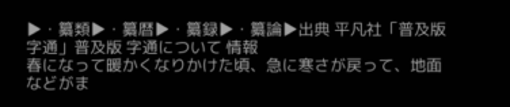▶・纂類▶・纂暦▶・纂録▶・纂論▶出典 平凡社「普及版 字通」普及版 字通について 情報
春になって暖かくなりかけた頃、急に寒さが戻って、地面などがま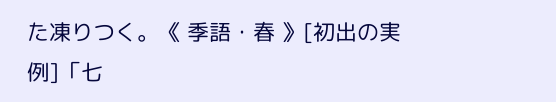た凍りつく。《 季語・春 》[初出の実例]「七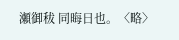瀬御秡 同晦日也。〈略〉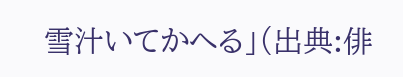雪汁いてかへる」(出典:俳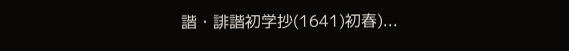諧・誹諧初学抄(1641)初春)...